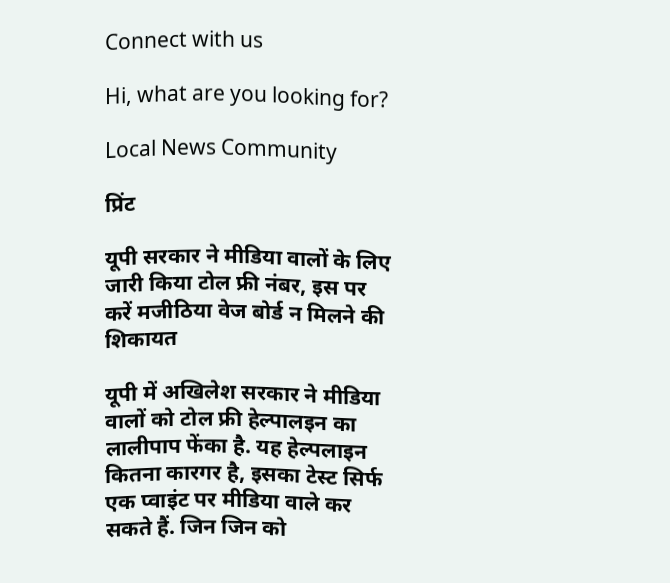Connect with us

Hi, what are you looking for?

Local News Community

प्रिंट

यूपी सरकार ने मीडिया वालों के लिए जारी किया टोल फ्री नंबर, इस पर करें मजीठिया वेज बोर्ड न मिलने की शिकायत

यूपी में अखिलेश सरकार ने मीडिया वालों को टोल फ्री हेल्पालइन का लालीपाप फेंका है. यह हेल्पलाइन कितना कारगर है, इसका टेस्ट सिर्फ एक प्वाइंट पर मीडिया वाले कर सकते हैं. जिन जिन को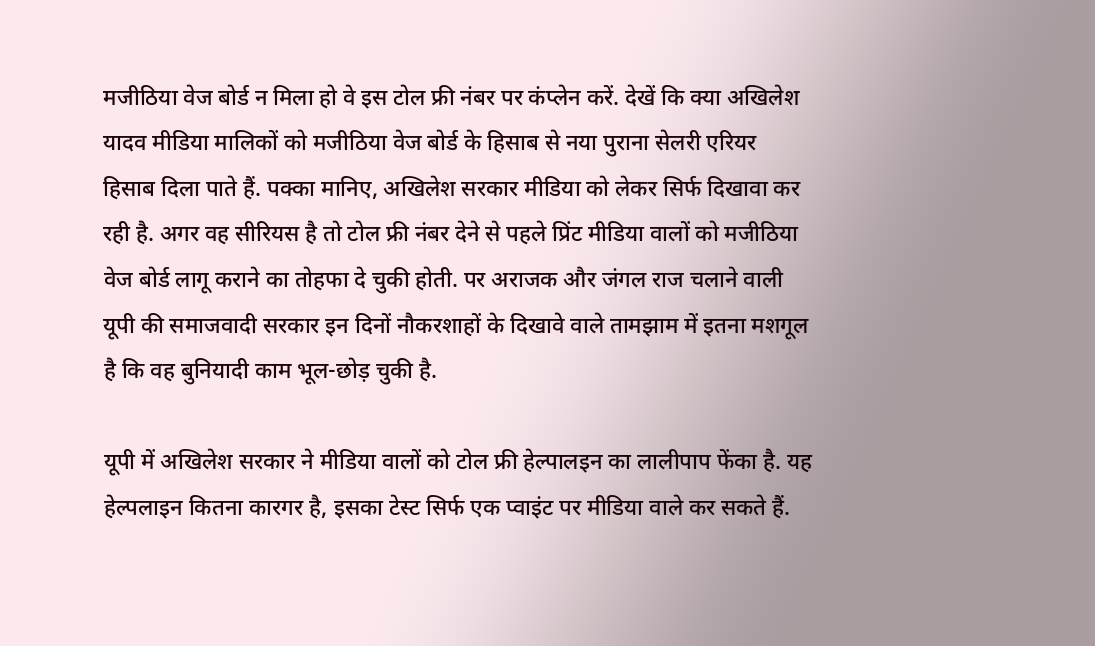मजीठिया वेज बोर्ड न मिला हो वे इस टोल फ्री नंबर पर कंप्लेन करें. देखें कि क्या अखिलेश यादव मीडिया मालिकों को मजीठिया वेज बोर्ड के हिसाब से नया पुराना सेलरी एरियर हिसाब दिला पाते हैं. पक्का मानिए, अखिलेश सरकार मीडिया को लेकर सिर्फ दिखावा कर रही है. अगर वह सीरियस है तो टोल फ्री नंबर देने से पहले प्रिंट मीडिया वालों को मजीठिया वेज बोर्ड लागू कराने का तोहफा दे चुकी होती. पर अराजक और जंगल राज चलाने वाली यूपी की समाजवादी सरकार इन दिनों नौकरशाहों के दिखावे वाले तामझाम में इतना मशगूल है कि वह बुनियादी काम भूल-छोड़ चुकी है.

यूपी में अखिलेश सरकार ने मीडिया वालों को टोल फ्री हेल्पालइन का लालीपाप फेंका है. यह हेल्पलाइन कितना कारगर है, इसका टेस्ट सिर्फ एक प्वाइंट पर मीडिया वाले कर सकते हैं.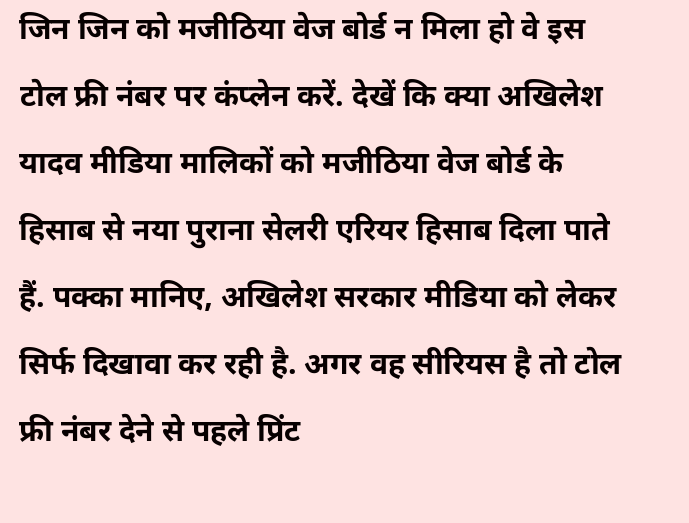जिन जिन को मजीठिया वेज बोर्ड न मिला हो वे इस टोल फ्री नंबर पर कंप्लेन करें. देखें कि क्या अखिलेश यादव मीडिया मालिकों को मजीठिया वेज बोर्ड के हिसाब से नया पुराना सेलरी एरियर हिसाब दिला पाते हैं. पक्का मानिए, अखिलेश सरकार मीडिया को लेकर सिर्फ दिखावा कर रही है. अगर वह सीरियस है तो टोल फ्री नंबर देने से पहले प्रिंट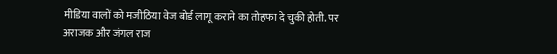मीडिया वालों को मजीठिया वेज बोर्ड लागू कराने का तोहफा दे चुकी होती. पर अराजक और जंगल राज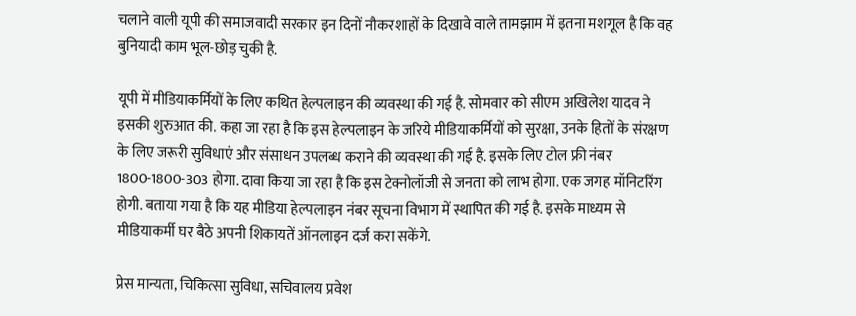चलाने वाली यूपी की समाजवादी सरकार इन दिनों नौकरशाहों के दिखावे वाले तामझाम में इतना मशगूल है कि वह बुनियादी काम भूल-छोड़ चुकी है.

यूपी में मीडियाकर्मियों के लिए कथित हेल्पलाइन की व्यवस्था की गई है. सोमवार को सीएम अखिलेश यादव ने इसकी शुरुआत की. कहा जा रहा है कि इस हेल्पलाइन के जरिये मीडियाकर्मियों को सुरक्षा, उनके हितों के संरक्षण के लिए जरूरी सुविधाएं और संसाधन उपलब्ध कराने की व्यवस्था की गई है. इसके लिए टोल फ्री नंबर 1800-1800-303 होगा. दावा किया जा रहा है कि इस टेक्नोलॉजी से जनता को लाभ होगा. एक जगह मॉनिटरिंग होगी. बताया गया है कि यह मीडिया हेल्‍पलाइन नंबर सूचना विभाग में स्थापित की गई है. इसके माध्यम से मीडियाकर्मी घर बैठे अपनी शिकायतें ऑनलाइन दर्ज करा सकेंगे.

प्रेस मान्यता, चिकित्सा सुविधा, सचिवालय प्रवेश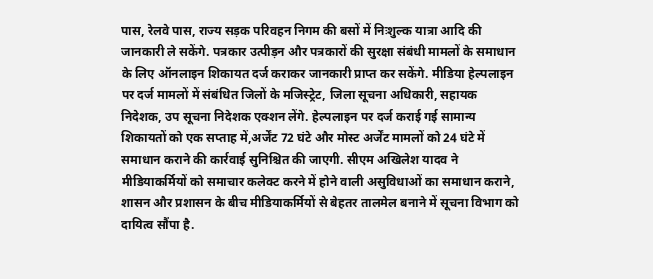पास, रेलवे पास, राज्य सड़क परिवहन निगम की बसों में निःशुल्क यात्रा आदि की जानकारी ले सकेंगे. पत्रकार उत्पीड़न और पत्रकारों की सुरक्षा संबंधी मामलों के समाधान के लिए ऑनलाइन शिकायत दर्ज कराकर जानकारी प्राप्त कर सकेंगे. मीडिया हेल्पलाइन पर दर्ज मामलों में संबंधित जिलों के मजिस्ट्रेट, जिला सूचना अधिकारी, सहायक निदेशक, उप सूचना निदेशक एक्‍शन लेंगे. हेल्पलाइन पर दर्ज कराई गई सामान्य शिकायतों को एक सप्ताह में,अर्जेंट 72 घंटे और मोस्ट अर्जेंट मामलों को 24 घंटे में समाधान कराने की कार्रवाई सुनिश्चित की जाएगी. सीएम अखिलेश यादव ने मीडियाकर्मियों को समाचार कलेक्ट करने में होने वाली असुविधाओं का समाधान कराने, शासन और प्रशासन के बीच मीडियाकर्मियों से बेहतर तालमेल बनाने में सूचना विभाग को दायित्व सौंपा है.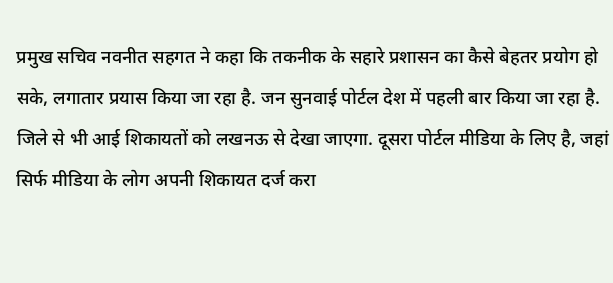प्रमुख सचिव नवनीत सहगत ने कहा कि तकनीक के सहारे प्रशासन का कैसे बेहतर प्रयोग हो सके, लगातार प्रयास किया जा रहा है. जन सुनवाई पोर्टल देश में पहली बार किया जा रहा है. जिले से भी आई शिकायतों को लखनऊ से देखा जाएगा. दूसरा पोर्टल मीडिया के लिए है, जहां सिर्फ मीडिया के लोग अपनी शिकायत दर्ज करा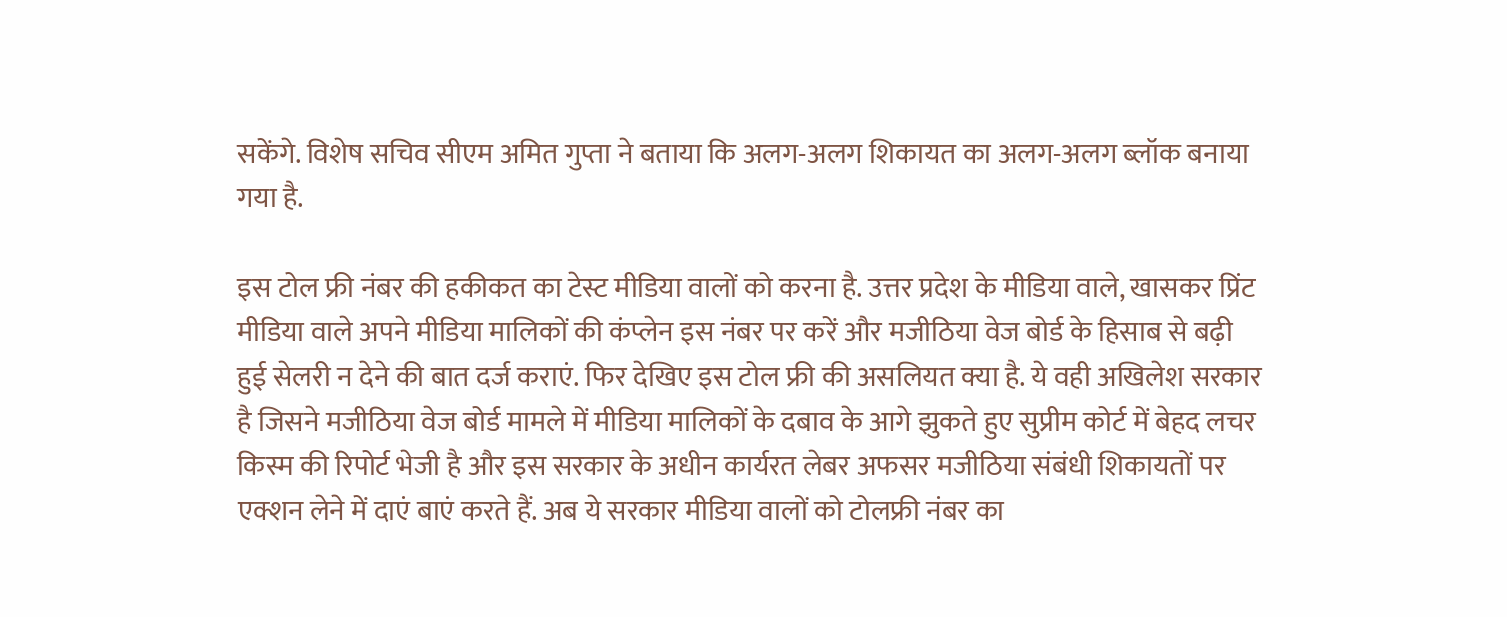सकेंगे. विशेष सचिव सीएम अमित गुप्ता ने बताया कि अलग-अलग शिकायत का अलग-अलग ब्लॉक बनाया गया है.

इस टोल फ्री नंबर की हकीकत का टेस्ट मीडिया वालों को करना है. उत्तर प्रदेश के मीडिया वाले, खासकर प्रिंट मीडिया वाले अपने मीडिया मालिकों की कंप्लेन इस नंबर पर करें और मजीठिया वेज बोर्ड के हिसाब से बढ़ी हुई सेलरी न देने की बात दर्ज कराएं. फिर देखिए इस टोल फ्री की असलियत क्या है. ये वही अखिलेश सरकार है जिसने मजीठिया वेज बोर्ड मामले में मीडिया मालिकों के दबाव के आगे झुकते हुए सुप्रीम कोर्ट में बेहद लचर किस्म की रिपोर्ट भेजी है और इस सरकार के अधीन कार्यरत लेबर अफसर मजीठिया संबंधी शिकायतों पर एक्शन लेने में दाएं बाएं करते हैं. अब ये सरकार मीडिया वालों को टोलफ्री नंबर का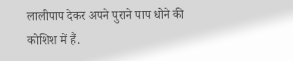लालीपाप देकर अपने पुराने पाप धोने की कोशिश में हैं.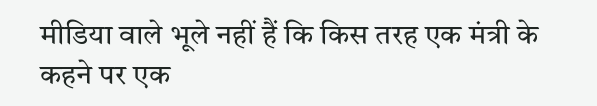मीडिया वाले भूले नहीं हैं कि किस तरह एक मंत्री के कहने पर एक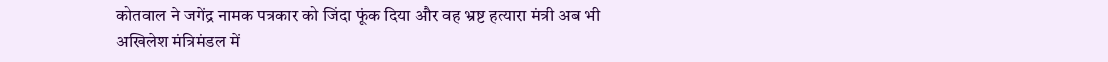कोतवाल ने जगेंद्र नामक पत्रकार को जिंदा फूंक दिया और वह भ्रष्ट हत्यारा मंत्री अब भी अखिलेश मंत्रिमंडल में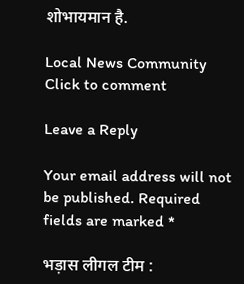शोभायमान है.

Local News Community
Click to comment

Leave a Reply

Your email address will not be published. Required fields are marked *

भड़ास लीगल टीम :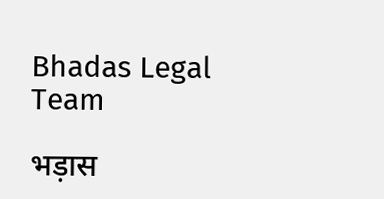Bhadas Legal Team

भड़ास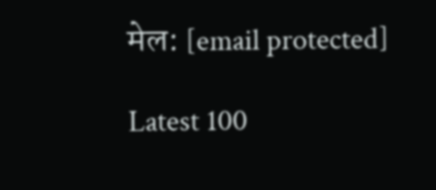मेल: [email protected]

Latest 100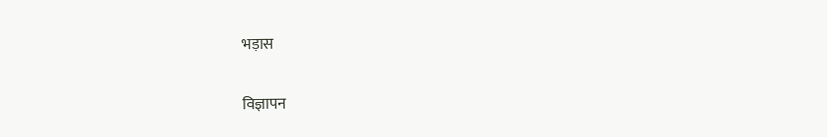भड़ास

विज्ञापन